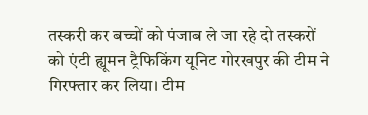तस्करी कर बच्चों को पंजाब ले जा रहे दो तस्करों को एंटी ह्यूमन ट्रैफिकिंग यूनिट गोरखपुर की टीम ने गिरफ्तार कर लिया। टीम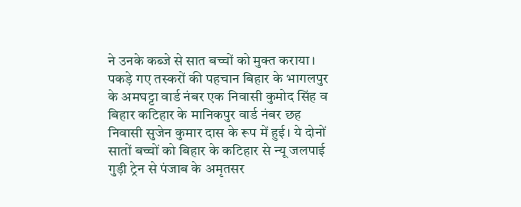ने उनके कब्जे से सात बच्चों को मुक्त कराया। पकड़े गए तस्करों की पहचान बिहार के भागलपुर के अमघट्टा वार्ड नंबर एक निवासी कुमोद सिंह व बिहार कटिहार के मानिकपुर वार्ड नंबर छह निवासी सुजेन कुमार दास के रूप में हुई। ये दोनों सातों बच्चों को बिहार के कटिहार से न्यू जलपाई गुड़ी ट्रेन से पंजाब के अमृतसर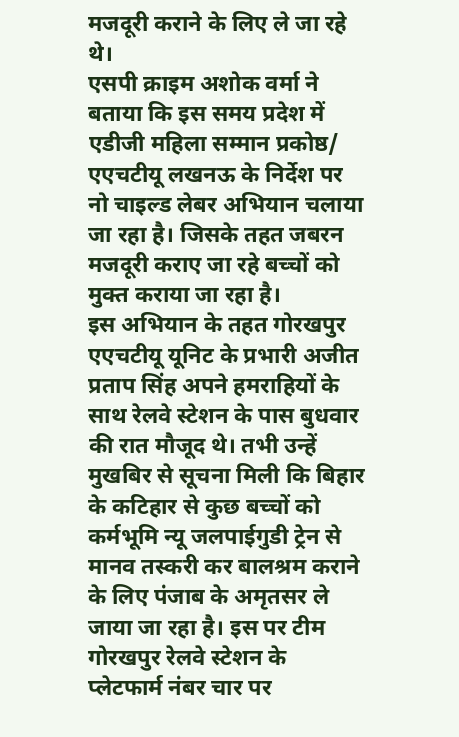मजदूरी कराने के लिए ले जा रहे थे।
एसपी क्राइम अशोक वर्मा ने बताया कि इस समय प्रदेश में एडीजी महिला सम्मान प्रकोष्ठ/ एएचटीयू लखनऊ के निर्देश पर नो चाइल्ड लेबर अभियान चलाया जा रहा है। जिसके तहत जबरन मजदूरी कराए जा रहे बच्चों को मुक्त कराया जा रहा है।
इस अभियान के तहत गोरखपुर एएचटीयू यूनिट के प्रभारी अजीत प्रताप सिंह अपने हमराहियों के साथ रेलवे स्टेशन के पास बुधवार की रात मौजूद थे। तभी उन्हें मुखबिर से सूचना मिली कि बिहार के कटिहार से कुछ बच्चों को कर्मभूमि न्यू जलपाईगुडी ट्रेन से मानव तस्करी कर बालश्रम कराने के लिए पंजाब के अमृतसर ले जाया जा रहा है। इस पर टीम गोरखपुर रेलवे स्टेशन के प्लेटफार्म नंबर चार पर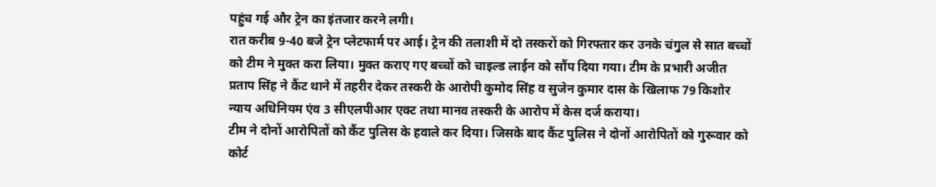पहुंच गई और ट्रेन का इंतजार करने लगी।
रात करीब 9-40 बजे ट्रेन प्लेटफार्म पर आई। ट्रेन की तलाशी में दो तस्करों को गिरफ्तार कर उनके चंगुल से सात बच्चों को टीम ने मुक्त करा लिया। मुक्त कराए गए बच्चों को चाइल्ड लाईन को सौंप दिया गया। टीम के प्रभारी अजीत प्रताप सिंह ने कैंट थाने में तहरीर देकर तस्करी के आरोपी कुमोद सिंह व सुजेन कुमार दास के खिलाफ 79 किशोर न्याय अधिनियम एंव 3 सीएलपीआर एक्ट तथा मानव तस्करी के आरोप में केस दर्ज कराया।
टीम ने दोनों आरोपितों को कैंट पुलिस के हवाले कर दिया। जिसके बाद कैंट पुलिस ने दोनों आरोपितों को गुरूवार को कोर्ट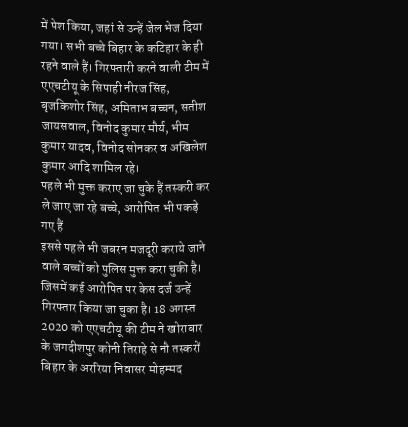में पेश किया, जहां से उन्हें जेल भेज दिया गया। सभी बच्चे बिहार के कटिहार के ही रहने वाले हैं। गिरफ्तारी करने वाली टीम में एएचटीयू के सिपाही नीरज सिंह, बृजकिशोर सिंह, अमिताभ बच्चन, सतीश जायसवाल, विनोद कुमार मौर्य, भीम कुमार यादव, विनोद सोनकर व अखिलेश कुमार आदि शामिल रहे।
पहले भी मुक्त कराए जा चुके हैं तस्करी कर ले जाए जा रहे बच्चे, आरोपित भी पकड़े गए हैं
इससे पहले भी जबरन मजदूरी कराये जाने वाले बच्चों को पुलिस मुक्त करा चुकी है। जिसमें कई आरोपित पर केस दर्ज उन्हें गिरफ्तार किया जा चुका है। 18 अगस्त 2020 को एएचटीयू की टीम ने खोराबार के जगदीशपुर कोनी तिराहे से नौ तस्करों बिहार के अररिया निवासर मोहम्मद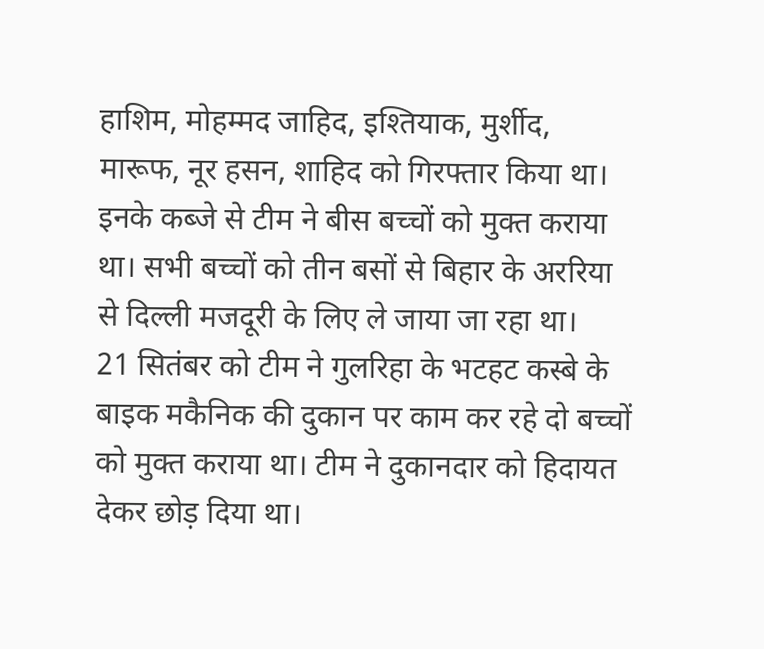हाशिम, मोहम्मद जाहिद, इश्तियाक, मुर्शीद, मारूफ, नूर हसन, शाहिद को गिरफ्तार किया था। इनके कब्जे से टीम ने बीस बच्चों को मुक्त कराया था। सभी बच्चों को तीन बसों से बिहार के अररिया से दिल्ली मजदूरी के लिए ले जाया जा रहा था।
21 सितंबर को टीम ने गुलरिहा के भटहट कस्बे के बाइक मकैनिक की दुकान पर काम कर रहे दो बच्चों को मुक्त कराया था। टीम ने दुकानदार को हिदायत देकर छोड़ दिया था।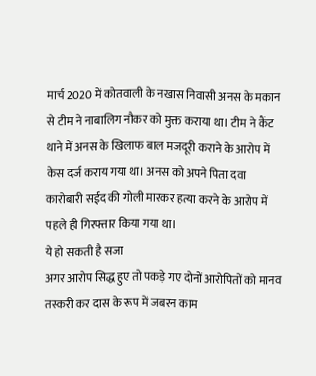मार्च 2020 में कोतवाली के नखास निवासी अनस के मकान से टीम ने नाबालिग नौकर को मुक्त कराया था। टीम ने कैंट थाने में अनस के खिलाफ बाल मजदूरी कराने के आरोप में केस दर्ज कराय गया था। अनस को अपने पिता दवा कारोबारी सईद की गोली मारकर हत्या करने के आरोप में पहले ही गिरफ्तार किया गया था।
ये हो सकती है सजा
अगर आरोप सिद्ध हुए तो पकड़े गए दोनों आरोपितों को मानव तस्करी कर दास के रूप में जबरन काम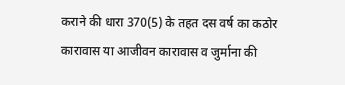कराने की धारा 370(5) के तहत दस वर्ष का कठोर कारावास या आजीवन कारावास व जुर्माना की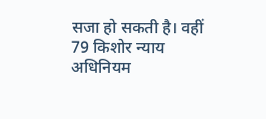सजा हो सकती है। वहीं 79 किशोर न्याय अधिनियम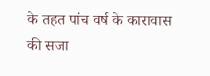के तहत पांच वर्ष के कारावास की सजा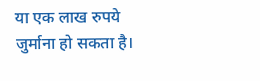या एक लाख रुपये जुर्माना हो सकता है।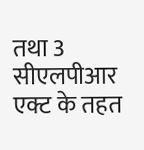तथा 3 सीएलपीआर एक्ट के तहत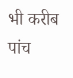भी करीब पांच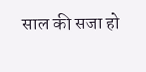साल की सजा हो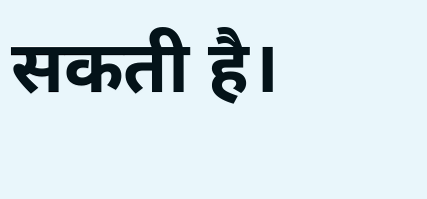सकती है।